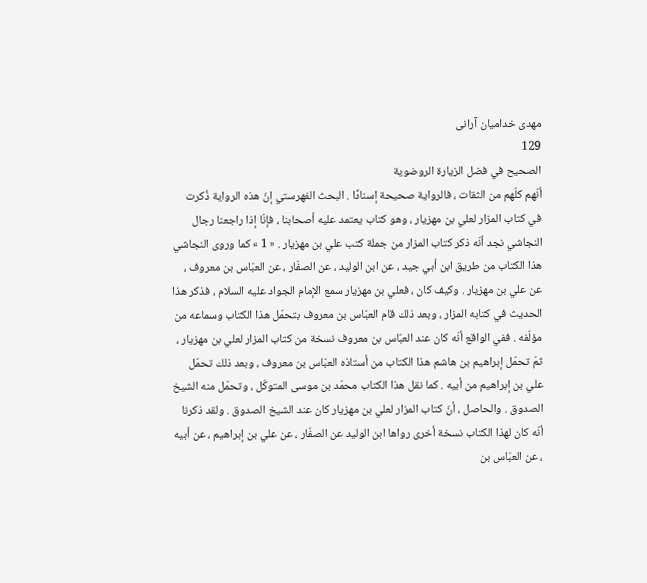مهدى خداميان آرانى
129
الصحيح في فضل الزيارة الروضوية
أنّهم كلّهم من الثقات ، فالرواية صحيحة إسنادًا . البحث الفهرستي إنّ هذه الرواية ذُكرت في كتاب المزار لعلي بن مهزيار ، وهو كتاب يعتمد عليه أصحابنا ، فإنّا إذا راجعنا رجال النجاشي نجد أنّه ذكر كتاب المزار من جملة كتب علي بن مهزيار . « 1 » كما وروى النجاشي هذا الكتاب من طريق ابن أبي جيد ، عن ابن الوليد ، عن الصفّار ، عن العبّاس بن معروف ، عن علي بن مهزيار . وكيف كان ، فعلي بن مهزيار سمع الإمام الجواد عليه السلام ، فذكر هذا الحديث في كتابه المزار ، وبعد ذلك قام العبّاس بن معروف بتحمّل هذا الكتاب وسماعه من مؤلّفه . ففي الواقع أنّه كان عند العبّاس بن معروف نسخة من كتاب المزار لعلي بن مهزيار ، ثمّ تحمّل إبراهيم بن هاشم هذا الكتاب من أستاذه العبّاس بن معروف ، وبعد ذلك تحمّل علي بن إبراهيم من أبيه . كما نقل هذا الكتاب محمّد بن موسى المتوكّل ، وتحمّل منه الشيخ الصدوق . والحاصل ، أنّ كتاب المزار لعلي بن مهزيار كان عند الشيخ الصدوق . ولقد ذكرنا أنّه كان لهذا الكتاب نسخة أخرى رواها ابن الوليد عن الصفّار ، عن علي بن إبراهيم ، عن أبيه ، عن العبّاس بن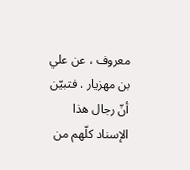معروف ، عن علي بن مهزيار . فتبيّن أنّ رجال هذا الإسناد كلّهم من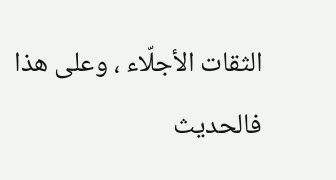الثقات الأجلّاء ، وعلى هذا فالحديث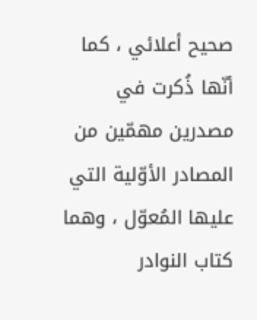صحيح أعلائي ، كما أنّها ذُكرت في مصدرين مهمّين من المصادر الأوّلية التي عليها المُعوّل ، وهما كتاب النوادر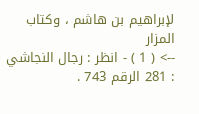لإبراهيم بن هاشم ، وكتاب المزار
--> ( 1 ) - انظر : رجال النجاشي : 281 الرقم 743 .